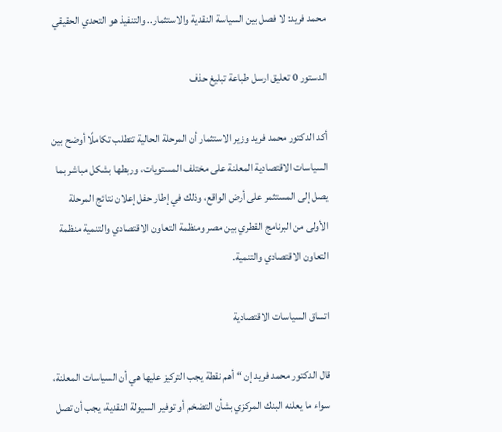محمد فريد: لا فصل بين السياسة النقدية والاستثمار.. والتنفيذ هو التحدي الحقيقي

الدستور 0 تعليق ارسل طباعة تبليغ حذف

أكد الدكتور محمد فريد وزير الاستثمار أن المرحلة الحالية تتطلب تكاملًا أوضح بين السياسات الاقتصادية المعلنة على مختلف المستويات، وربطها بشكل مباشر بما يصل إلى المستثمر على أرض الواقع، وذلك في إطار حفل إعلان نتائج المرحلة الأولى من البرنامج القطري بين مصر ومنظمة التعاون الاقتصادي والتنمية منظمة التعاون الاقتصادي والتنمية.

اتساق السياسات الاقتصادية

قال الدكتور محمد فريد إن “أهم نقطة يجب التركيز عليها هي أن السياسات المعلنة، سواء ما يعلنه البنك المركزي بشأن التضخم أو توفير السيولة النقدية، يجب أن تصل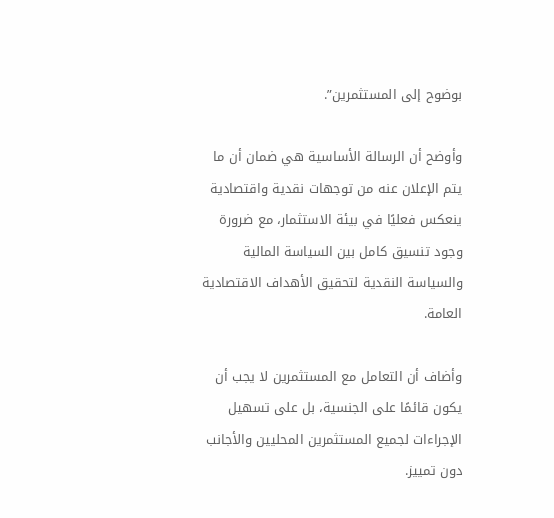بوضوح إلى المستثمرين”.

وأوضح أن الرسالة الأساسية هي ضمان أن ما يتم الإعلان عنه من توجهات نقدية واقتصادية ينعكس فعليًا في بيئة الاستثمار، مع ضرورة وجود تنسيق كامل بين السياسة المالية والسياسة النقدية لتحقيق الأهداف الاقتصادية العامة.

وأضاف أن التعامل مع المستثمرين لا يجب أن يكون قائمًا على الجنسية، بل على تسهيل الإجراءات لجميع المستثمرين المحليين والأجانب دون تمييز.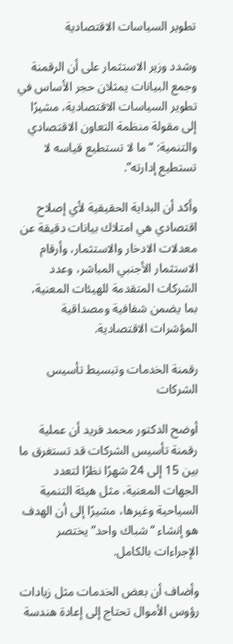تطوير السياسات الاقتصادية

وشدد وزير الاستثمار على أن الرقمنة وجمع البيانات يمثلان حجر الأساس في تطوير السياسات الاقتصادية، مشيرًا إلى مقولة منظمة التعاون الاقتصادي والتنمية: “ما لا تستطيع قياسه لا تستطيع إدارته”.

وأكد أن البداية الحقيقية لأي إصلاح اقتصادي هي امتلاك بيانات دقيقة عن معدلات الادخار والاستثمار، وأرقام الاستثمار الأجنبي المباشر، وعدد الشركات المتقدمة للهيئات المعنية، بما يضمن شفافية ومصداقية المؤشرات الاقتصادية.

رقمنة الخدمات وتبسيط تأسيس الشركات

أوضح الدكتور محمد فريد أن عملية رقمنة تأسيس الشركات قد تستغرق ما بين 15 إلى 24 شهرًا نظرًا لتعدد الجهات المعنية، مثل هيئة التنمية السياحية وغيرها، مشيرًا إلى أن الهدف هو إنشاء “شباك واحد” يختصر الإجراءات بالكامل.

وأضاف أن بعض الخدمات مثل زيادات رؤوس الأموال تحتاج إلى إعادة هندسة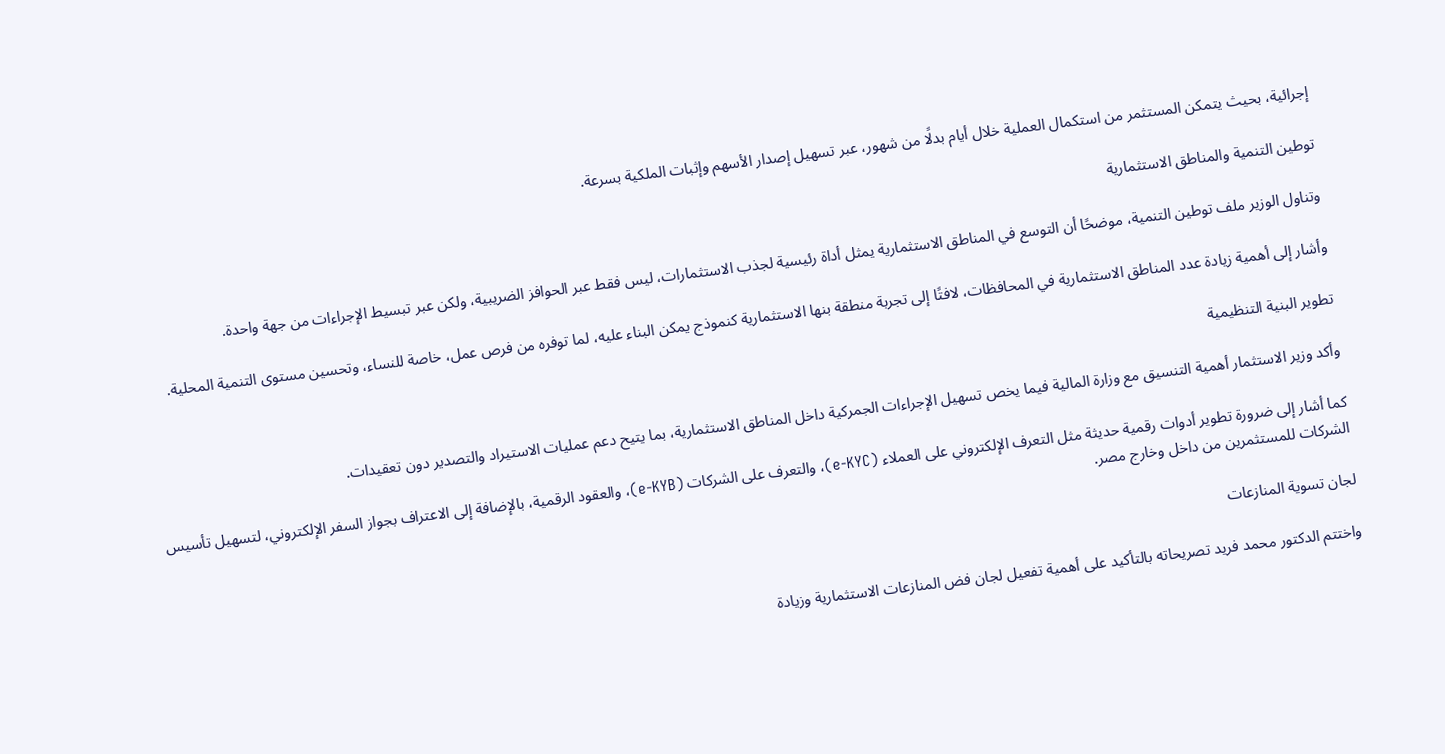إجرائية، بحيث يتمكن المستثمر من استكمال العملية خلال أيام بدلًا من شهور، عبر تسهيل إصدار الأسهم وإثبات الملكية بسرعة.

توطين التنمية والمناطق الاستثمارية

وتناول الوزير ملف توطين التنمية، موضحًا أن التوسع في المناطق الاستثمارية يمثل أداة رئيسية لجذب الاستثمارات، ليس فقط عبر الحوافز الضريبية، ولكن عبر تبسيط الإجراءات من جهة واحدة.

وأشار إلى أهمية زيادة عدد المناطق الاستثمارية في المحافظات، لافتًا إلى تجربة منطقة بنها الاستثمارية كنموذج يمكن البناء عليه، لما توفره من فرص عمل، خاصة للنساء، وتحسين مستوى التنمية المحلية.

تطوير البنية التنظيمية

وأكد وزير الاستثمار أهمية التنسيق مع وزارة المالية فيما يخص تسهيل الإجراءات الجمركية داخل المناطق الاستثمارية، بما يتيح دعم عمليات الاستيراد والتصدير دون تعقيدات.

كما أشار إلى ضرورة تطوير أدوات رقمية حديثة مثل التعرف الإلكتروني على العملاء (e-KYC)، والتعرف على الشركات (e-KYB)، والعقود الرقمية، بالإضافة إلى الاعتراف بجواز السفر الإلكتروني، لتسهيل تأسيس الشركات للمستثمرين من داخل وخارج مصر.

لجان تسوية المنازعات

واختتم الدكتور محمد فريد تصريحاته بالتأكيد على أهمية تفعيل لجان فض المنازعات الاستثمارية وزيادة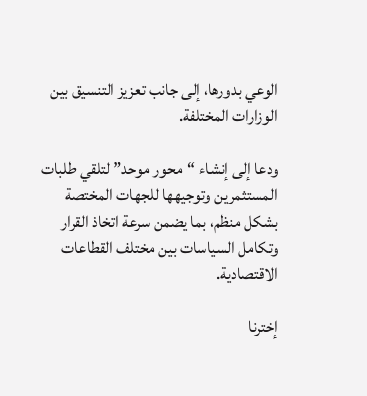الوعي بدورها، إلى جانب تعزيز التنسيق بين الوزارات المختلفة.

ودعا إلى إنشاء “محور موحد” لتلقي طلبات المستثمرين وتوجيهها للجهات المختصة بشكل منظم، بما يضمن سرعة اتخاذ القرار وتكامل السياسات بين مختلف القطاعات الاقتصادية.

إخترنا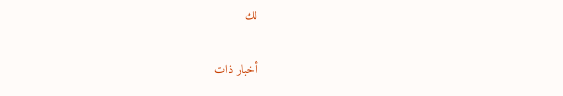لك

أخبار ذات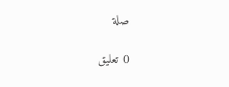صلة

0 تعليق